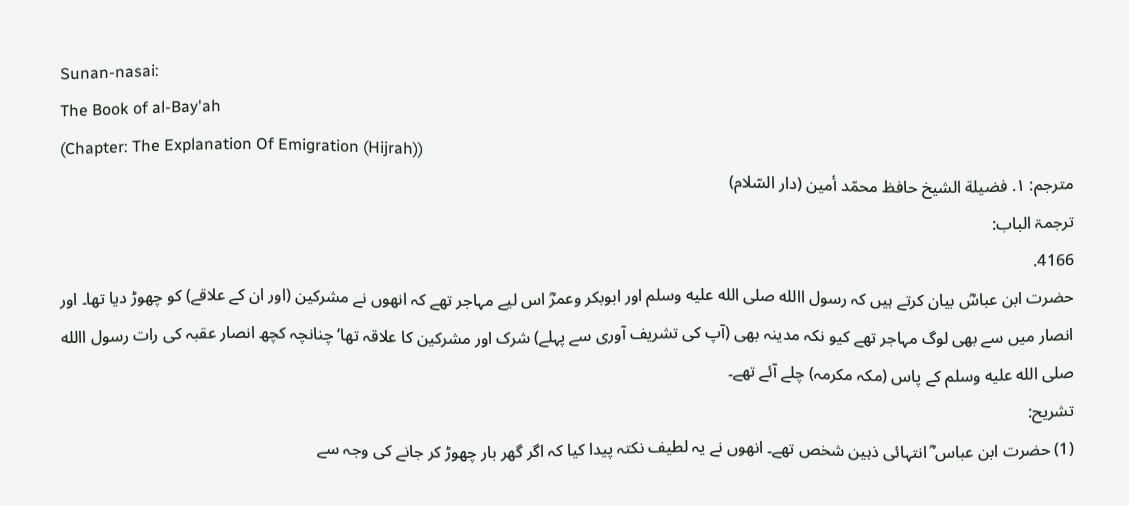Sunan-nasai:
The Book of al-Bay'ah
(Chapter: The Explanation Of Emigration (Hijrah))
مترجم: ١. فضيلة الشيخ حافظ محمّد أمين (دار السّلام)
ترجمۃ الباب:
4166.
حضرت ابن عباسؓ بیان کرتے ہیں کہ رسول االله صلى الله عليه وسلم اور ابوبکر وعمرؓ اس لیے مہاجر تھے کہ انھوں نے مشرکین (اور ان کے علاقے) کو چھوڑ دیا تھا۔ اور انصار میں سے بھی لوگ مہاجر تھے کیو نکہ مدینہ بھی (آپ کی تشریف آوری سے پہلے) شرک اور مشرکین کا علاقہ تھا‘ چنانچہ کچھ انصار عقبہ کی رات رسول االله صلى الله عليه وسلم کے پاس (مکہ مکرمہ) چلے آئے تھے۔
تشریح:
(1) حضرت ابن عباس ؓ انتہائی ذہین شخص تھے۔ انھوں نے یہ لطیف نکتہ پیدا کیا کہ اگر گھر بار چھوڑ کر جانے کی وجہ سے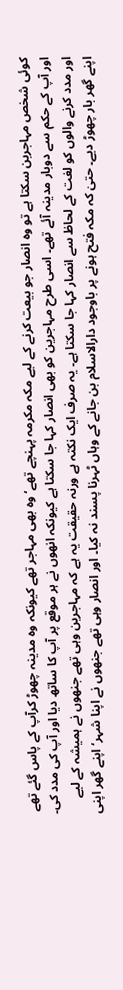کوئی شخص مہاجربن سکتا ہے تو وہ انصار جو بیعت کرنے کے لیے مکہ مکرمہ پہنچے تھے‘ وہ بھی مہاجر تھے کیونکہ وہ مدینہ چھوڑ کرآپ کے پاس گئے تھے اور آپ کے حکم سے دوبار مدینہ آئے تھے۔ اسی طرح مہاجرین کو بھی انصار کہا جا سکتا ہے کیونکہ انھوں نے ہر موقع پر آپ کا ساتھ دیا اور آپ کی مدد کی۔ اور مدد کرنے والوں کو لغت کے لحاظ سے انصار کہا جا سکتا ہے۔ یہ صرف ایک نکتہ ہے ورنہ حقیقت یہ ہے کہ مہاجرین وہی تھے جنھوں نے ہمیشہ کے لیے اپنے گھر بار چھوڑ دیے۔ حتیٰ کہ مکہ فتح ہونے پر باوجود دارالاسلام بن جانے کے وہاں ٹہرنا پسند نہ کیا۔ اور انصار وہی تھے جنھوں نے اپنا شہر‘ اپنے گھر اپنی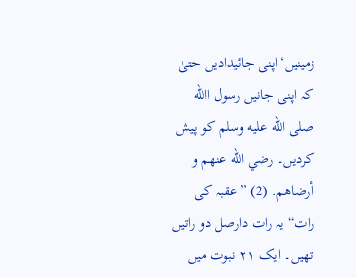زمینیں‘اپنی جائیدادیں حتیٰ کہ اپنی جانیں رسول االله صلى الله عليه وسلم کو پیش کردیں۔ رضي الله عنهم و أرضاهم. (2) ”عقبہ کی رات“ یہ رات دارصل دو راتیں تھیں۔ ایک ۲۱ نبوت میں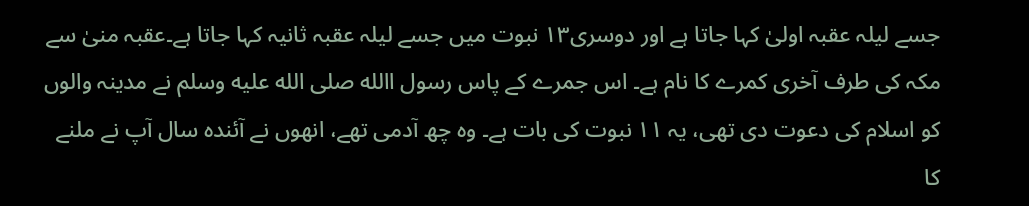جسے لیلہ عقبہ اولیٰ کہا جاتا ہے اور دوسری۱۳ نبوت میں جسے لیلہ عقبہ ثانیہ کہا جاتا ہے۔عقبہ منیٰ سے مکہ کی طرف آخری کمرے کا نام ہے۔ اس جمرے کے پاس رسول االله صلى الله عليه وسلم نے مدینہ والوں کو اسلام کی دعوت دی تھی، یہ ۱۱ نبوت کی بات ہے۔ وہ چھ آدمی تھے، انھوں نے آئندہ سال آپ نے ملنے کا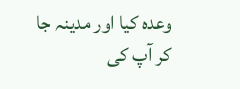وعدہ کیا اور مدینہ جا کر آپ کی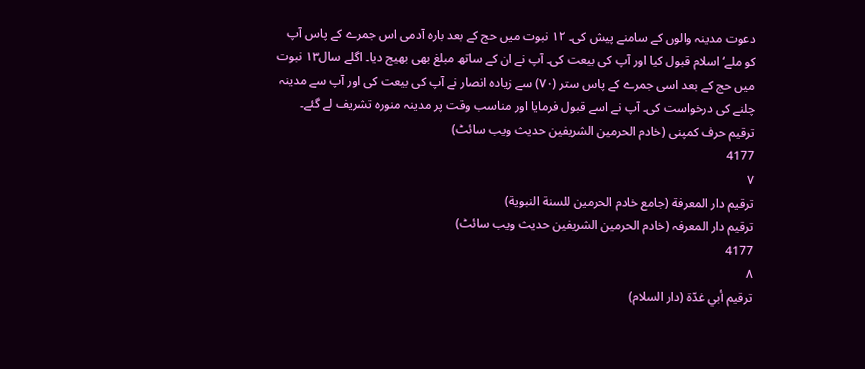دعوت مدینہ والوں کے سامنے پیش کی۔ ۱۲ نبوت میں حج کے بعد بارہ آدمی اس جمرے کے پاس آپ کو ملے‘ اسلام قبول کیا اور آپ کی بیعت کی۔ آپ نے ان کے ساتھ مبلغ بھی بھیج دیا۔ اگلے سال۱۳ نبوت میں حج کے بعد اسی جمرے کے پاس ستر (۷۰) سے زیادہ انصار نے آپ کی بیعت کی اور آپ سے مدینہ چلنے کی درخواست کی۔ آپ نے اسے قبول فرمایا اور مناسب وقت پر مدینہ منورہ تشریف لے گئے۔
ترقیم حرف کمپنی (خادم الحرمین الشریفین حدیث ویب سائٹ)
4177
٧
ترقيم دار المعرفة (جامع خادم الحرمين للسنة النبوية)
ترقیم دار المعرفہ (خادم الحرمین الشریفین حدیث ویب سائٹ)
4177
٨
ترقيم أبي غدّة (دار السلام)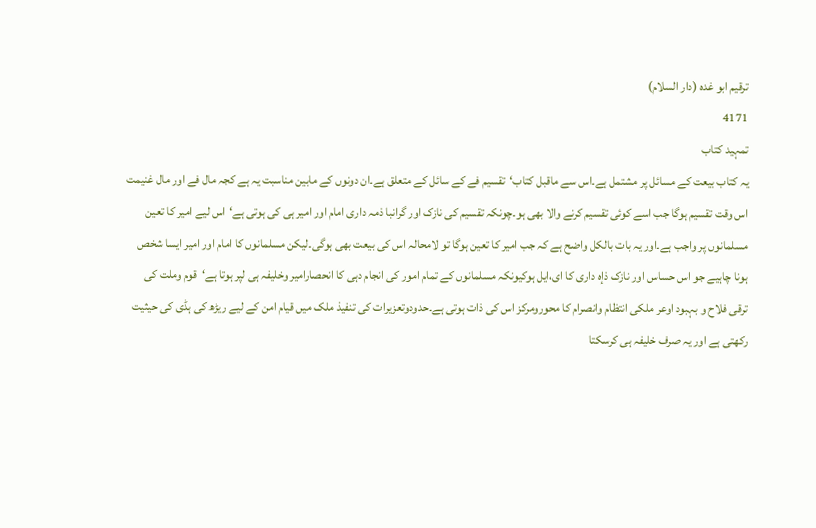ترقیم ابو غدہ (دار السلام)
4171
تمہید کتاب
یہ کتاب بیعت کے مسائل پر مشتمل ہے۔اس سے ماقبل کتاب‘تقسیم فے کے سائل کے متعلق ہے۔ان دونوں کے مابین مناسبت یہ ہے کجہ مال فے اور مال غنیمت اس وقت تقسیم ہوگا جب اسے کوئی تقسیم کرنے والا بھی ہو۔چونکہ تقسیم کی نازک اور گرانبا ذمہ داری امام اور امیر ہی کی ہوتی ہے‘اس لیے امیر کا تعین مسلمانوں پر واجب ہے۔اور یہ بات بالکل واضح ہے کہ جب امیر کا تعین ہوگا تو لامحالہ اس کی بیعت بھی ہوگی۔لیکن مسلمانوں کا امام اور امیر ایسا شخص ہونا چاہیے جو اس حساس اور نازک ذإہ داری کا ای،ایل ہوکیونکہ مسلمانوں کے تمام امور کی انجام دہی کا انحصارامیر وخلیفہ ہی لپر ہوتا ہے‘قوم وملت کی ترقی فلاح و بہبود اوعر ملکی انتظام وانصرام کا محورومرکز اس کی ذات ہوتی ہے۔حدودوتعزیرات کی تنفیذ ملک میں قیام امن کے لیے ریڑھ کی ہڈی کی حیثیت رکھتی ہے اور یہ صرف خلیفہ ہی کرسکتا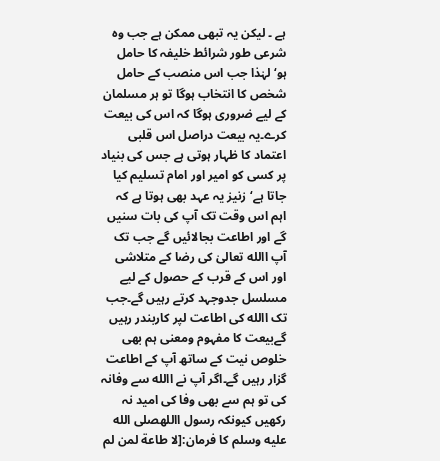ہے ۔ لیکن یہ تبھی ممکن ہے جب وہ شرعی طور شرائط خلیفہ کا حامل ہو‘لہٰذا جب اس منصب کے حامل شخص کا انتخاب ہوگا تو ہر مسلمان کے لیے ضروری ہوگا کہ اس کی بیعت کرے۔یہ بیعت دراصل اس قلبی اعتماد کا ظہار ہوتی ہے جس کی بنیاد پر کسی کو امیر اور امام تسلیم کیا جاتا ہے‘زنیز یہ عہد بھی ہوتا ہے کہ اہم اس وقت تک آپ کی بات سنیں گے اور اطاعت بجالائیں گے جب تک آپ االله تعالیٰ کی رضا کے متلاشی اور اس کے قرب کے حصول کے لیے مسلسل جدوجہد کرتے رہیں گے۔جب تک االله کی اطاعت لپر کاربندر رہیں گےبیعت کا مفہوم ومعنی ہم بھی خلوص نیت کے ساتھ آپ کے اطاعت گزار رہیں گے۔اگر آپ نے االله سے وفانہ کی تو ہم سے بھی وفا کی امید نہ رکھیں کیونکہ رسول االلهصلى الله عليه وسلم کا فرمان:[لا طاعة لمن لم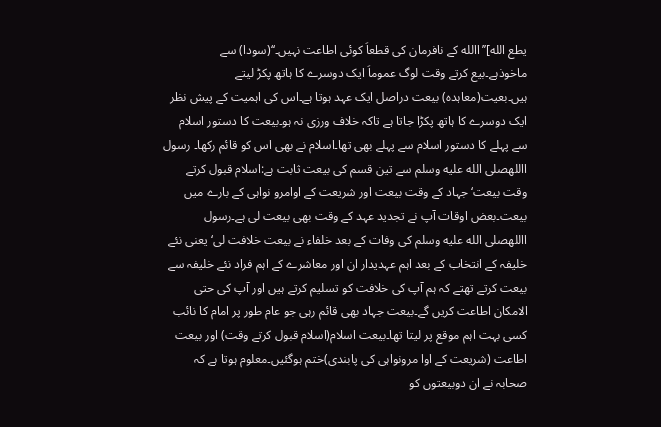يطع الله]’’االله کے نافرمان کی قطعاَ کوئی اطاعت نہیں۔‘‘(سودا) سے ماخوذہے۔بیع کرتے وقت لوگ عموماَ ایک دوسرے کا ہاتھ پکڑ لیتے ہیں۔بعیت(معاہدہ) بیعت دراصل ایک عہد ہوتا ہے۔اس کی اہمیت کے پیش نظر ایک دوسرے کا ہاتھ پکڑا جاتا ہے تاکہ خلاف ورزی نہ ہو۔بیعت کا دستور اسلام سے پہلے کا دستور اسلام سے پہلے بھی تھا۔اسلام نے بھی اس کو قائم رکھا۔ رسول االلهصلى الله عليه وسلم سے تین قسم کی بیعت ثابت ہے:اسلام قبول کرتے وقت بیعت‘جہاد کے وقت بیعت اور شریعت کے اوامرو نواہی کے بارے میں بیعت۔بعض اوقات آپ نے تجدید عہد کے وقت بھی بیعت لی ہے۔رسول االلهصلى الله عليه وسلم کی وفات کے بعد خلفاء نے بیعت خلافت لی‘یعنی نئے خلیفہ کے انتخاب کے بعد اہم عہدیدار ان اور معاشرے کے اہم فراد نئے خلیفہ سے بیعت کرتے تھتے کہ ہم آپ کی خلافت کو تسلیم کرتے ہیں اور آپ کی حتی الامکان اطاعت کریں گے۔بیعت جہاد بھی قائم رہی جو عام طور پر امام کا نائب کسی بہت اہم موقع پر لیتا تھا۔بیعت اسلام(اسلام قبول کرتے وقت) اور بیعت اطاعت (شریعت کے اوا مرونواہی کی پابندی)ختم ہوگئیں۔معلوم ہوتا ہے کہ صحابہ نے ان دوبیعتوں کو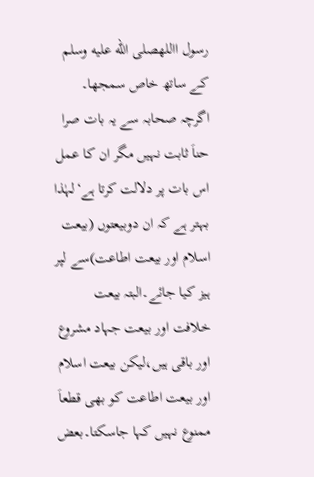رسول االلهصلى الله عليه وسلم کے ساتھ خاص سمجھا۔ اگرچہ صحابہ سے یہ بات صرا حناَ ثابت نہیں مگر ان کا عمل اس بات پر دلالت کرتا ہے‘لہٰذا بہتر ہے کہ ان دوبیعتوں (بیعت اسلام اور بیعت اطاعت)سے لپر ہیز کیا جائے۔البتہ بیعت خلافت اور بیعت جہاد مشروع اور باقی ہیں،لیکن بیعت اسلام اور بیعت اطاعت کو بھی قطعاَ ممنوع نہیں کہا جاسکتا۔بعض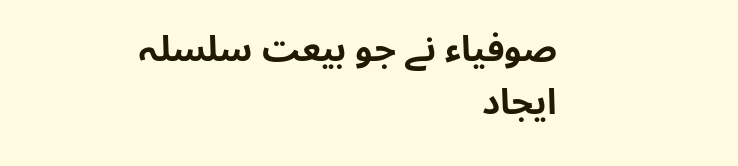صوفیاء نے جو بیعت سلسلہ ایجاد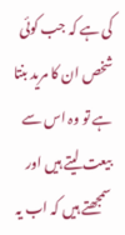کی ہے کہ جب کوئی شخص ان کا مرید بنتا ہے تو وہ اس سے بیعت لیتے ہیں اور سمجھتے ہیں کہ اب یہ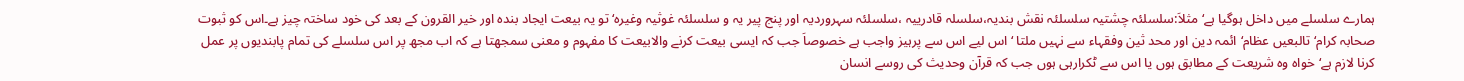ہمارے سلسلے میں داخل ہوگیا ہے‘مثلاَ:سلسلئہ چشتیہ سلسلئہ نقش بندیہ،سلسلہ قادرییہ ،سلسلئہ سہروردیہ اور پنج پیر یہ و سلسلئہ غوثیہ وغیرہ‘ تو یہ بیعت ایجاد بندہ اور خیر القرون کے بعد کی خود ساختہ چیز ہے۔اس کو ثبوت صحابہ کرام‘تالبعیں عظام‘ائمہ دین اور محد ثین وفقہاء سے نہیں ملتا ‘اس لیے اس سے پرہیز واجب ہے خصوصاَ جب کہ ایسی بیعت کرنے والابیعت کا مفہوم و معنی سمجھتا ہے کہ اب مجھ پر اس سلسلے کی تمام پابندیوں پر عمل کرنا لازم ہے‘خواہ وہ شریعت کے مطابق ہوں یا اس سے ٹکرارہی ہوں جب کہ قرآن وحدیث کی روسے انسان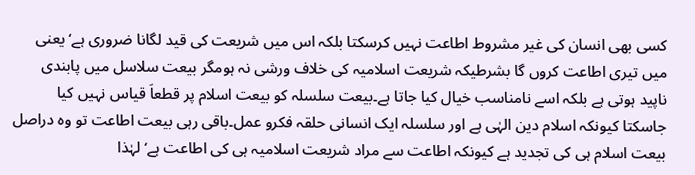کسی بھی انسان کی غیر مشروط اطاعت نہیں کرسکتا بلکہ اس میں شریعت کی قید لگانا ضروری ہے‘یعنی میں تیری اطاعت کروں گا بشرطیکہ شریعت اسلامیہ کی خلاف ورشی نہ ہومگر بیعت سلاسل میں پابندی ناپید ہوتی ہے بلکہ اسے نامناسب خیال کیا جاتا ہے۔بیعت سلسلہ کو بیعت اسلام پر قطعاَ قیاس نہیں کیا جاسکتا کیونکہ اسلام دین الہٰی ہے اور سلسلہ ایک انسانی حلقہ فکرو عمل۔باقی رہی بیعت اطاعت تو وہ دراصل بیعت اسلام ہی کی تجدید ہے کیونکہ اطاعت سے مراد شریعت اسلامیہ ہی کی اطاعت ہے‘لہٰذا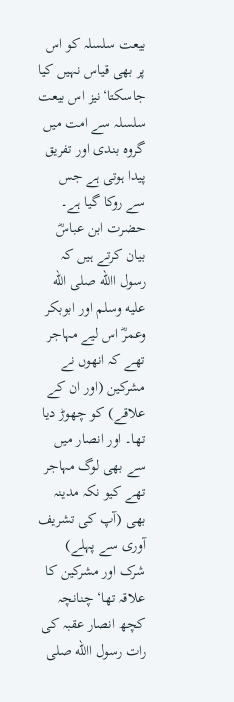بیعت سلسلہ کو اس پر بھی قیاس نہیں کیا جاسکتا‘نیز اس بیعت سلسلہ سے امت میں گروہ بندی اور تفریق پیدا ہوتی ہے جس سے روکا گیا ہے۔
حضرت ابن عباسؓ بیان کرتے ہیں کہ رسول االله صلى الله عليه وسلم اور ابوبکر وعمرؓ اس لیے مہاجر تھے کہ انھوں نے مشرکین (اور ان کے علاقے) کو چھوڑ دیا تھا۔ اور انصار میں سے بھی لوگ مہاجر تھے کیو نکہ مدینہ بھی (آپ کی تشریف آوری سے پہلے) شرک اور مشرکین کا علاقہ تھا‘ چنانچہ کچھ انصار عقبہ کی رات رسول االله صلى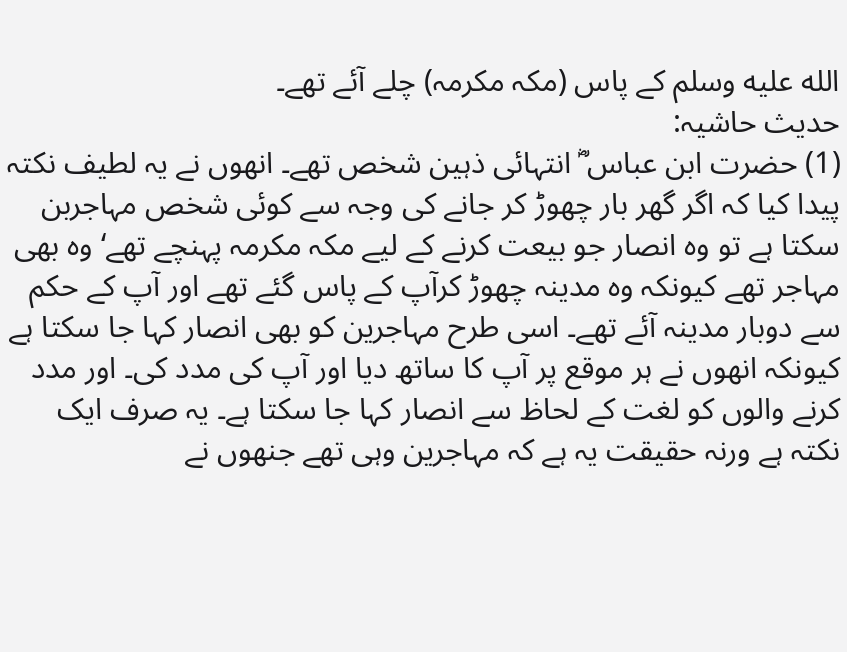الله عليه وسلم کے پاس (مکہ مکرمہ) چلے آئے تھے۔
حدیث حاشیہ:
(1) حضرت ابن عباس ؓ انتہائی ذہین شخص تھے۔ انھوں نے یہ لطیف نکتہ پیدا کیا کہ اگر گھر بار چھوڑ کر جانے کی وجہ سے کوئی شخص مہاجربن سکتا ہے تو وہ انصار جو بیعت کرنے کے لیے مکہ مکرمہ پہنچے تھے‘ وہ بھی مہاجر تھے کیونکہ وہ مدینہ چھوڑ کرآپ کے پاس گئے تھے اور آپ کے حکم سے دوبار مدینہ آئے تھے۔ اسی طرح مہاجرین کو بھی انصار کہا جا سکتا ہے کیونکہ انھوں نے ہر موقع پر آپ کا ساتھ دیا اور آپ کی مدد کی۔ اور مدد کرنے والوں کو لغت کے لحاظ سے انصار کہا جا سکتا ہے۔ یہ صرف ایک نکتہ ہے ورنہ حقیقت یہ ہے کہ مہاجرین وہی تھے جنھوں نے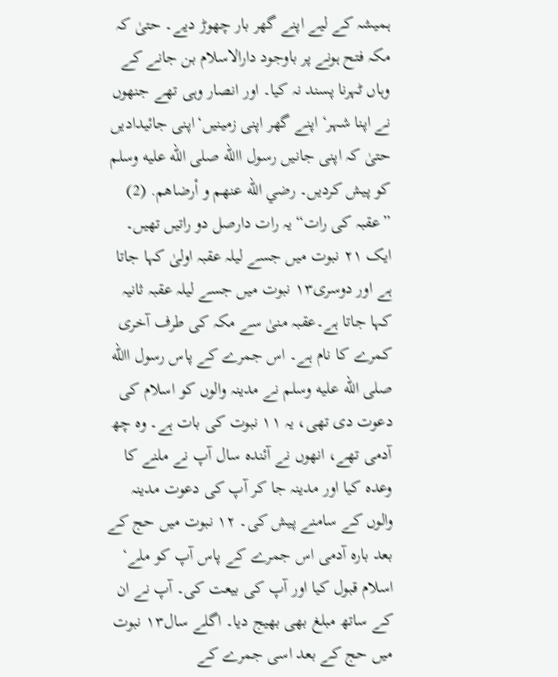ہمیشہ کے لیے اپنے گھر بار چھوڑ دیے۔ حتیٰ کہ مکہ فتح ہونے پر باوجود دارالاسلام بن جانے کے وہاں ٹہرنا پسند نہ کیا۔ اور انصار وہی تھے جنھوں نے اپنا شہر‘ اپنے گھر اپنی زمینیں‘اپنی جائیدادیں حتیٰ کہ اپنی جانیں رسول االله صلى الله عليه وسلم کو پیش کردیں۔ رضي الله عنهم و أرضاهم. (2) ”عقبہ کی رات“ یہ رات دارصل دو راتیں تھیں۔ ایک ۲۱ نبوت میں جسے لیلہ عقبہ اولیٰ کہا جاتا ہے اور دوسری۱۳ نبوت میں جسے لیلہ عقبہ ثانیہ کہا جاتا ہے۔عقبہ منیٰ سے مکہ کی طرف آخری کمرے کا نام ہے۔ اس جمرے کے پاس رسول االله صلى الله عليه وسلم نے مدینہ والوں کو اسلام کی دعوت دی تھی، یہ ۱۱ نبوت کی بات ہے۔ وہ چھ آدمی تھے، انھوں نے آئندہ سال آپ نے ملنے کا وعدہ کیا اور مدینہ جا کر آپ کی دعوت مدینہ والوں کے سامنے پیش کی۔ ۱۲ نبوت میں حج کے بعد بارہ آدمی اس جمرے کے پاس آپ کو ملے‘ اسلام قبول کیا اور آپ کی بیعت کی۔ آپ نے ان کے ساتھ مبلغ بھی بھیج دیا۔ اگلے سال۱۳ نبوت میں حج کے بعد اسی جمرے کے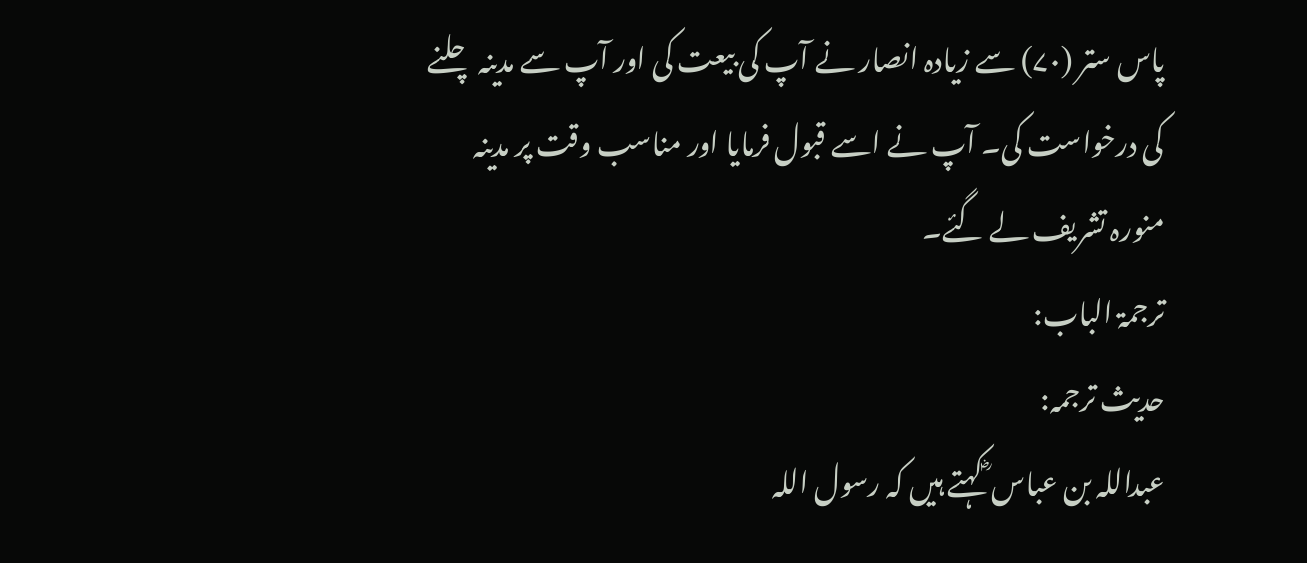پاس ستر (۷۰) سے زیادہ انصار نے آپ کی بیعت کی اور آپ سے مدینہ چلنے کی درخواست کی۔ آپ نے اسے قبول فرمایا اور مناسب وقت پر مدینہ منورہ تشریف لے گئے۔
ترجمۃ الباب:
حدیث ترجمہ:
عبداللہ بن عباس ؓ کہتے ہیں کہ رسول اللہ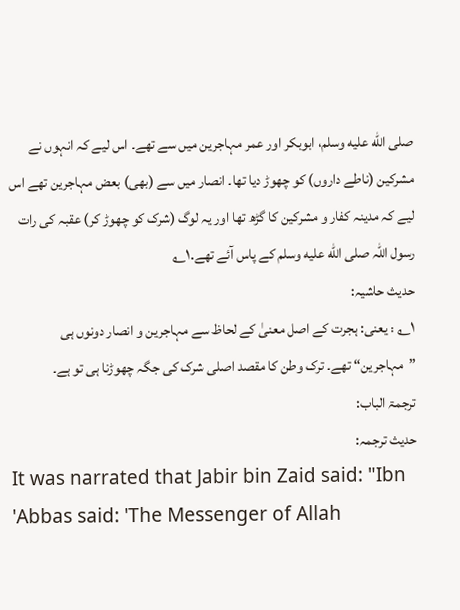صلى الله عليه وسلم، ابوبکر اور عمر مہاجرین میں سے تھے۔ اس لیے کہ انہوں نے مشرکین (ناطے داروں) کو چھوڑ دیا تھا۔ انصار میں سے (بھی) بعض مہاجرین تھے اس لیے کہ مدینہ کفار و مشرکین کا گڑھ تھا اور یہ لوگ (شرک کو چھوڑ کر) عقبہ کی رات رسول اللہ صلى الله عليه وسلم کے پاس آئے تھے.۱؎
حدیث حاشیہ:
۱؎ : یعنی: ہجرت کے اصل معنیٰ کے لحاظ سے مہاجرین و انصار دونوں ہی ”مہاجرین“ تھے۔ ترک وطن کا مقصد اصلی شرک کی جگہ چھوڑنا ہی تو ہے۔
ترجمۃ الباب:
حدیث ترجمہ:
It was narrated that Jabir bin Zaid said: "Ibn 'Abbas said: 'The Messenger of Allah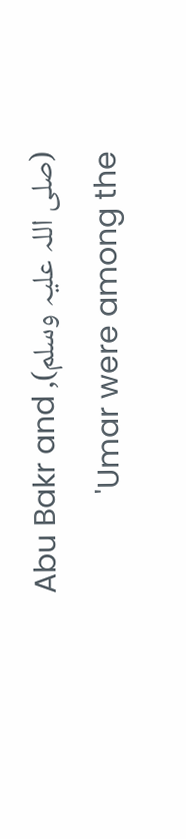(صلی اللہ علیہ وسلم), Abu Bakr and 'Umar were among the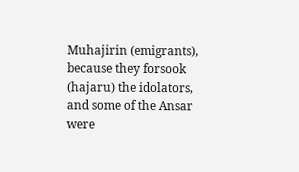Muhajirin (emigrants), because they forsook (hajaru) the idolators, and some of the Ansar were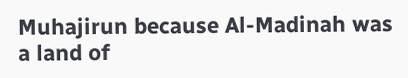Muhajirun because Al-Madinah was a land of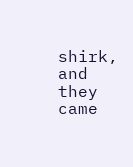shirk, and they came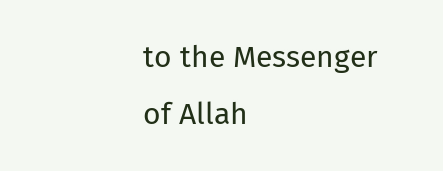to the Messenger of Allah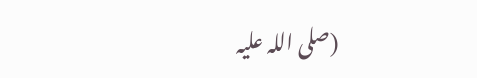(صلی اللہ علیہ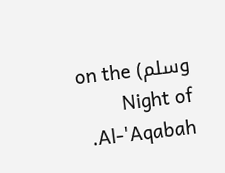وسلم) on the Night of Al-'Aqabah.